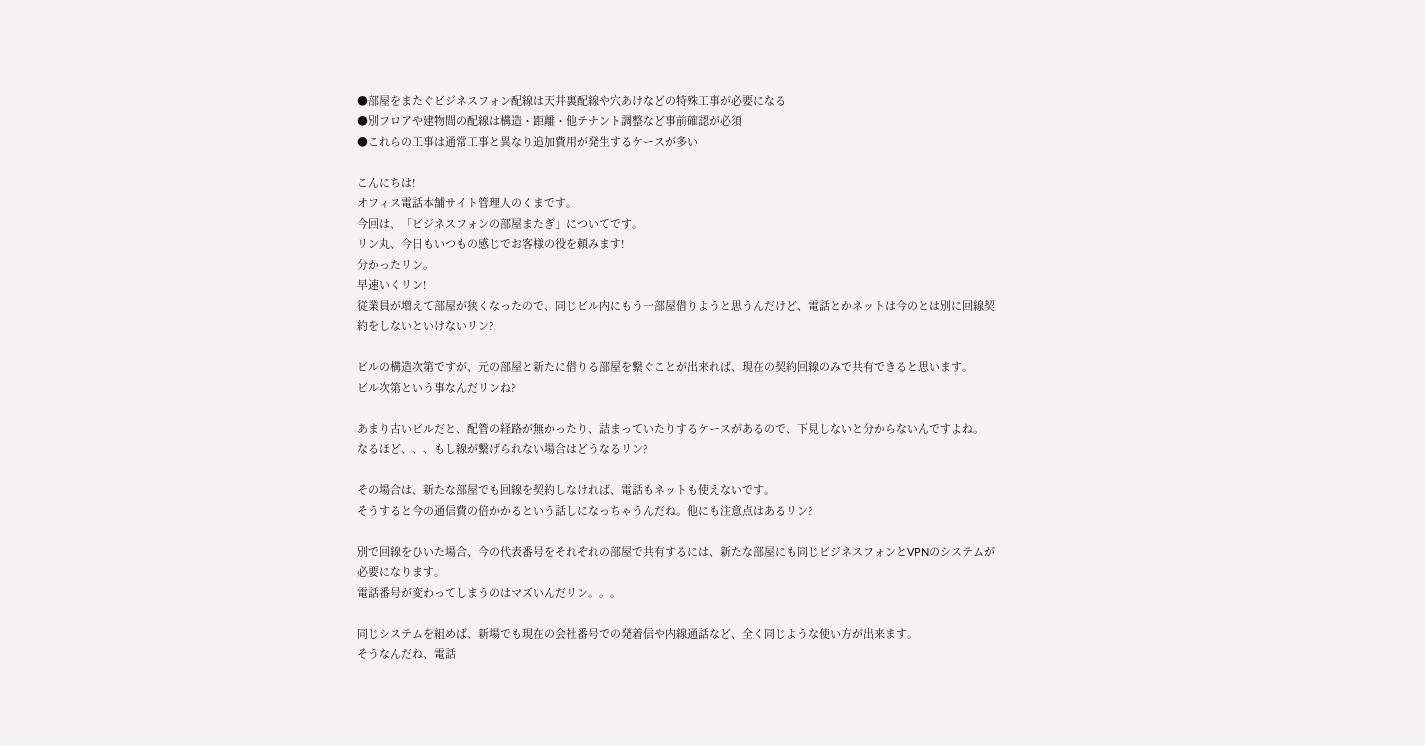●部屋をまたぐビジネスフォン配線は天井裏配線や穴あけなどの特殊工事が必要になる
●別フロアや建物間の配線は構造・距離・他テナント調整など事前確認が必須
●これらの工事は通常工事と異なり追加費用が発生するケースが多い

こんにちは!
オフィス電話本舗サイト管理人のくまです。
今回は、「ビジネスフォンの部屋またぎ」についてです。
リン丸、今日もいつもの感じでお客様の役を頼みます!
分かったリン。
早速いくリン!
従業員が増えて部屋が狭くなったので、同じビル内にもう一部屋借りようと思うんだけど、電話とかネットは今のとは別に回線契約をしないといけないリン?

ビルの構造次第ですが、元の部屋と新たに借りる部屋を繋ぐことが出来れば、現在の契約回線のみで共有できると思います。
ビル次第という事なんだリンね?

あまり古いビルだと、配管の経路が無かったり、詰まっていたりするケースがあるので、下見しないと分からないんですよね。
なるほど、、、もし線が繋げられない場合はどうなるリン?

その場合は、新たな部屋でも回線を契約しなければ、電話もネットも使えないです。
そうすると今の通信費の倍かかるという話しになっちゃうんだね。他にも注意点はあるリン?

別で回線をひいた場合、今の代表番号をそれぞれの部屋で共有するには、新たな部屋にも同じビジネスフォンとVPNのシステムが必要になります。
電話番号が変わってしまうのはマズいんだリン。。。

同じシステムを組めば、新場でも現在の会社番号での発着信や内線通話など、全く同じような使い方が出来ます。
そうなんだね、電話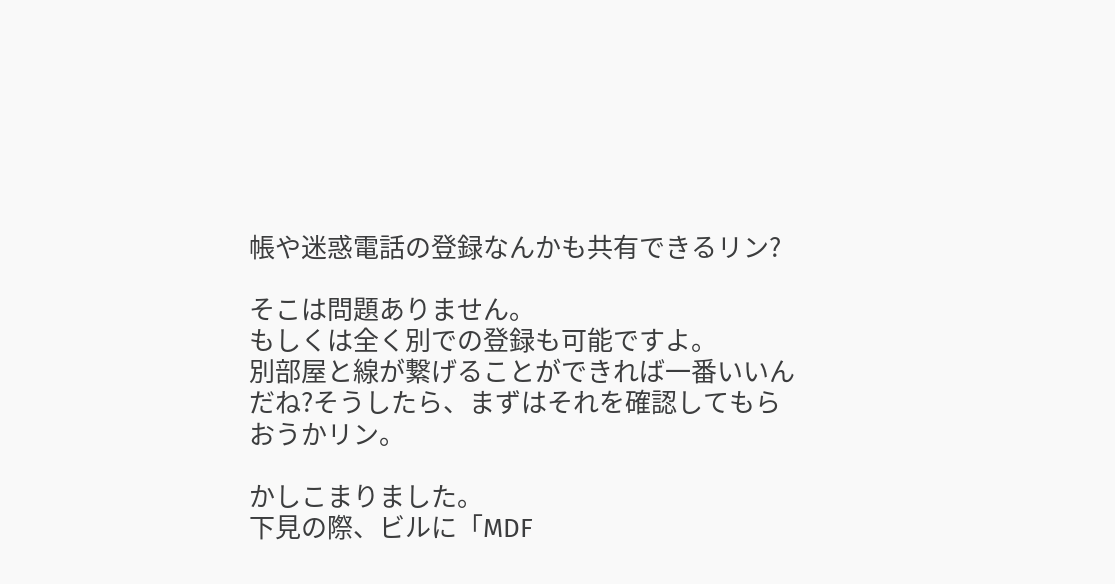帳や迷惑電話の登録なんかも共有できるリン?

そこは問題ありません。
もしくは全く別での登録も可能ですよ。
別部屋と線が繋げることができれば一番いいんだね?そうしたら、まずはそれを確認してもらおうかリン。

かしこまりました。
下見の際、ビルに「MDF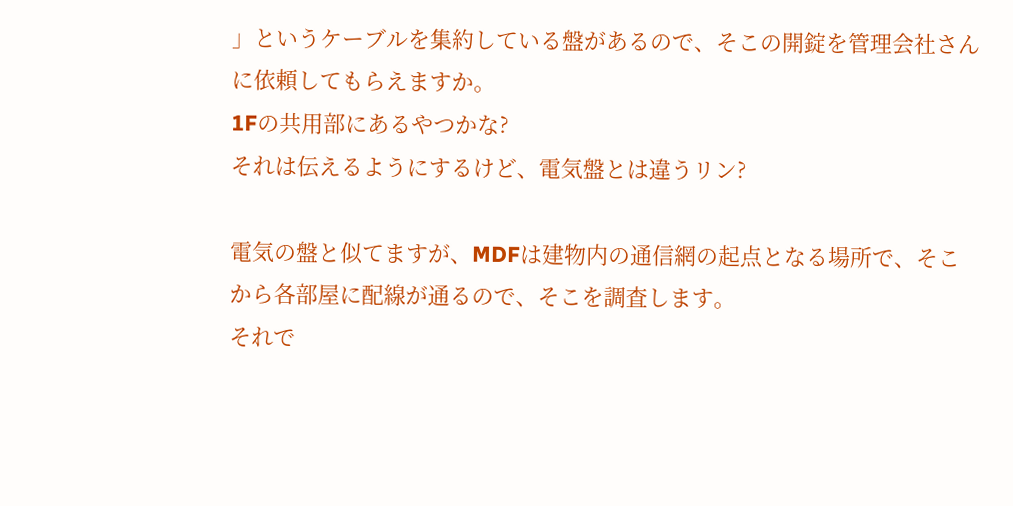」というケーブルを集約している盤があるので、そこの開錠を管理会社さんに依頼してもらえますか。
1Fの共用部にあるやつかな?
それは伝えるようにするけど、電気盤とは違うリン?

電気の盤と似てますが、MDFは建物内の通信網の起点となる場所で、そこから各部屋に配線が通るので、そこを調査します。
それで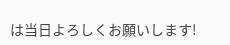は当日よろしくお願いします!